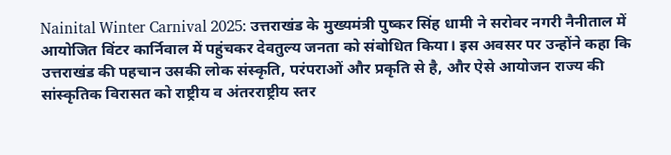Nainital Winter Carnival 2025: उत्तराखंड के मुख्यमंत्री पुष्कर सिंह धामी ने सरोवर नगरी नैनीताल में आयोजित विंटर कार्निवाल में पहुंचकर देवतुल्य जनता को संबोधित किया। इस अवसर पर उन्होंने कहा कि उत्तराखंड की पहचान उसकी लोक संस्कृति, परंपराओं और प्रकृति से है, और ऐसे आयोजन राज्य की सांस्कृतिक विरासत को राष्ट्रीय व अंतरराष्ट्रीय स्तर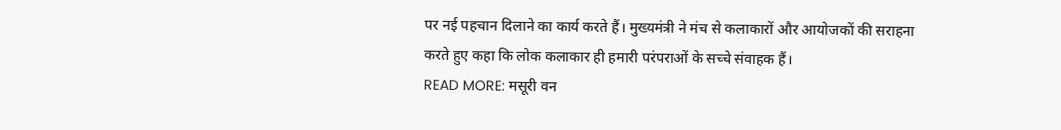पर नई पहचान दिलाने का कार्य करते हैं। मुख्यमंत्री ने मंच से कलाकारों और आयोजकों की सराहना करते हुए कहा कि लोक कलाकार ही हमारी परंपराओं के सच्चे संवाहक हैं।
READ MORE: मसूरी वन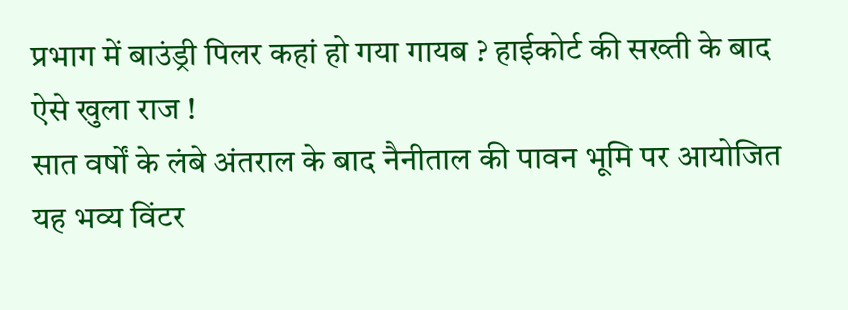प्रभाग में बाउंड्री पिलर कहां हो गया गायब ? हाईकोर्ट की सख्ती के बाद ऐसे खुला राज !
सात वर्षों के लंबे अंतराल के बाद नैनीताल की पावन भूमि पर आयोजित यह भव्य विंटर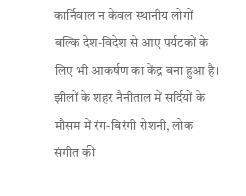कार्निवाल न केवल स्थानीय लोगों बल्कि देश-विदेश से आए पर्यटकों के लिए भी आकर्षण का केंद्र बना हुआ है। झीलों के शहर नैनीताल में सर्दियों के मौसम में रंग-बिरंगी रोशनी, लोक संगीत की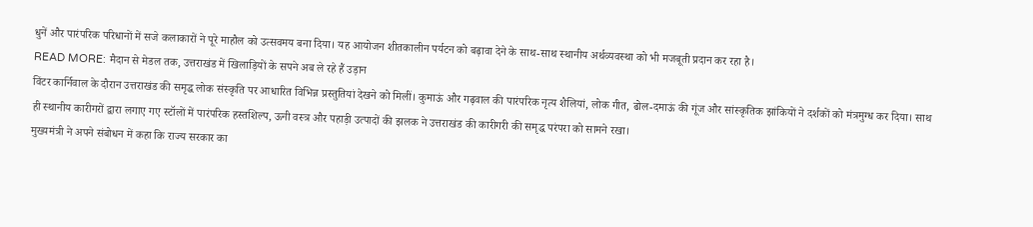धुनें और पारंपरिक परिधानों में सजे कलाकारों ने पूरे माहौल को उत्सवमय बना दिया। यह आयोजन शीतकालीन पर्यटन को बढ़ावा देने के साथ-साथ स्थानीय अर्थव्यवस्था को भी मजबूती प्रदान कर रहा है।
READ MORE: मैदान से मेडल तक, उत्तराखंड में खिलाड़ियों के सपने अब ले रहे हैं उड़ान
विंटर कार्निवाल के दौरान उत्तराखंड की समृद्ध लोक संस्कृति पर आधारित विभिन्न प्रस्तुतियां देखने को मिलीं। कुमाऊं और गढ़वाल की पारंपरिक नृत्य शैलियां, लोक गीत, ढोल-दमाऊं की गूंज और सांस्कृतिक झांकियों ने दर्शकों को मंत्रमुग्ध कर दिया। साथ ही स्थानीय कारीगरों द्वारा लगाए गए स्टॉलों में पारंपरिक हस्तशिल्प, ऊनी वस्त्र और पहाड़ी उत्पादों की झलक ने उत्तराखंड की कारीगरी की समृद्ध परंपरा को सामने रखा।
मुख्यमंत्री ने अपने संबोधन में कहा कि राज्य सरकार का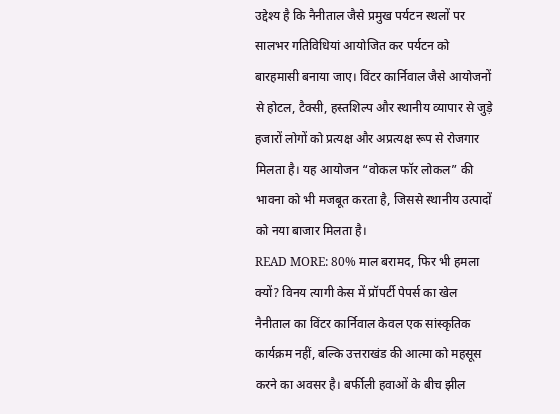उद्देश्य है कि नैनीताल जैसे प्रमुख पर्यटन स्थलों पर सालभर गतिविधियां आयोजित कर पर्यटन को बारहमासी बनाया जाए। विंटर कार्निवाल जैसे आयोजनों से होटल, टैक्सी, हस्तशिल्प और स्थानीय व्यापार से जुड़े हजारों लोगों को प्रत्यक्ष और अप्रत्यक्ष रूप से रोजगार मिलता है। यह आयोजन “वोकल फॉर लोकल” की भावना को भी मजबूत करता है, जिससे स्थानीय उत्पादों को नया बाजार मिलता है।
READ MORE: 80% माल बरामद, फिर भी हमला क्यों? विनय त्यागी केस में प्रॉपर्टी पेपर्स का खेल
नैनीताल का विंटर कार्निवाल केवल एक सांस्कृतिक कार्यक्रम नहीं, बल्कि उत्तराखंड की आत्मा को महसूस करने का अवसर है। बर्फीली हवाओं के बीच झील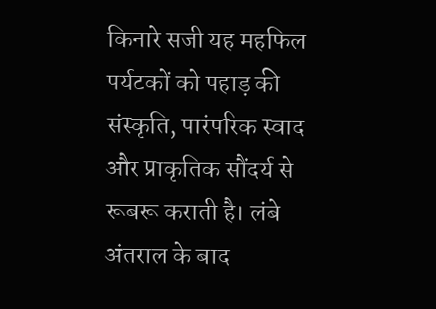किनारे सजी यह महफिल पर्यटकों को पहाड़ की संस्कृति, पारंपरिक स्वाद और प्राकृतिक सौंदर्य से रूबरू कराती है। लंबे अंतराल के बाद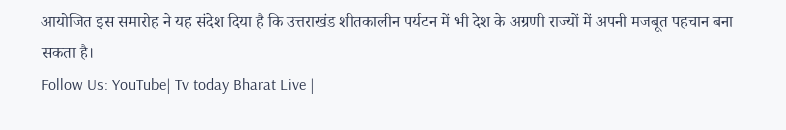आयोजित इस समारोह ने यह संदेश दिया है कि उत्तराखंड शीतकालीन पर्यटन में भी देश के अग्रणी राज्यों में अपनी मजबूत पहचान बना सकता है।
Follow Us: YouTube| Tv today Bharat Live |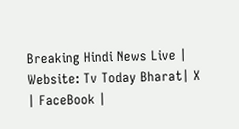Breaking Hindi News Live | Website: Tv Today Bharat| X | FaceBook |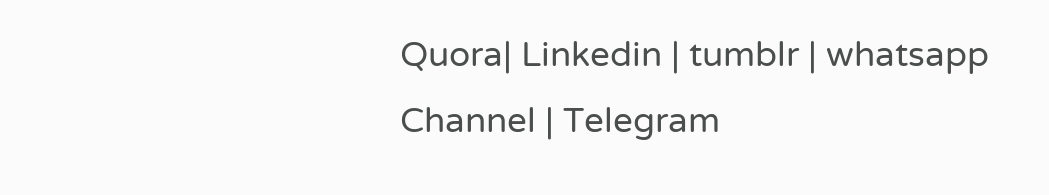Quora| Linkedin | tumblr | whatsapp Channel | Telegram